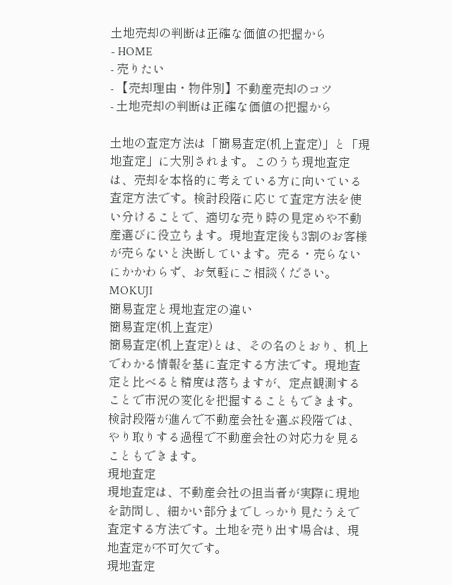土地売却の判断は正確な価値の把握から
- HOME
- 売りたい
- 【売却理由・物件別】不動産売却のコツ
- 土地売却の判断は正確な価値の把握から

土地の査定方法は「簡易査定(机上査定)」と「現地査定」に大別されます。このうち現地査定は、売却を本格的に考えている方に向いている査定方法です。検討段階に応じて査定方法を使い分けることで、適切な売り時の見定めや不動産選びに役立ちます。現地査定後も3割のお客様が売らないと決断しています。売る・売らないにかかわらず、お気軽にご相談ください。
MOKUJI
簡易査定と現地査定の違い
簡易査定(机上査定)
簡易査定(机上査定)とは、その名のとおり、机上でわかる情報を基に査定する方法です。現地査定と比べると精度は落ちますが、定点観測することで市況の変化を把握することもできます。
検討段階が進んで不動産会社を選ぶ段階では、やり取りする過程で不動産会社の対応力を見ることもできます。
現地査定
現地査定は、不動産会社の担当者が実際に現地を訪問し、細かい部分までしっかり見たうえで査定する方法です。土地を売り出す場合は、現地査定が不可欠です。
現地査定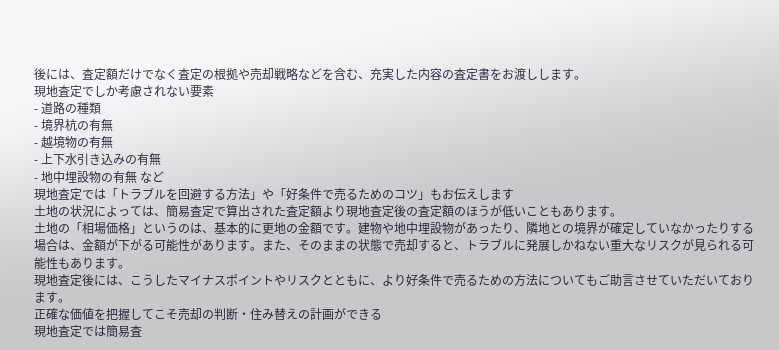後には、査定額だけでなく査定の根拠や売却戦略などを含む、充実した内容の査定書をお渡しします。
現地査定でしか考慮されない要素
- 道路の種類
- 境界杭の有無
- 越境物の有無
- 上下水引き込みの有無
- 地中埋設物の有無 など
現地査定では「トラブルを回避する方法」や「好条件で売るためのコツ」もお伝えします
土地の状況によっては、簡易査定で算出された査定額より現地査定後の査定額のほうが低いこともあります。
土地の「相場価格」というのは、基本的に更地の金額です。建物や地中埋設物があったり、隣地との境界が確定していなかったりする場合は、金額が下がる可能性があります。また、そのままの状態で売却すると、トラブルに発展しかねない重大なリスクが見られる可能性もあります。
現地査定後には、こうしたマイナスポイントやリスクとともに、より好条件で売るための方法についてもご助言させていただいております。
正確な価値を把握してこそ売却の判断・住み替えの計画ができる
現地査定では簡易査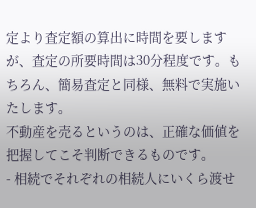定より査定額の算出に時間を要しますが、査定の所要時間は30分程度です。もちろん、簡易査定と同様、無料で実施いたします。
不動産を売るというのは、正確な価値を把握してこそ判断できるものです。
- 相続でそれぞれの相続人にいくら渡せ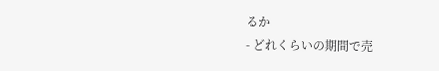るか
- どれくらいの期間で売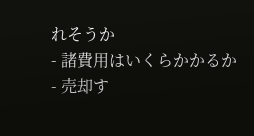れそうか
- 諸費用はいくらかかるか
- 売却す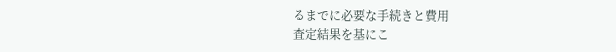るまでに必要な手続きと費用
査定結果を基にこ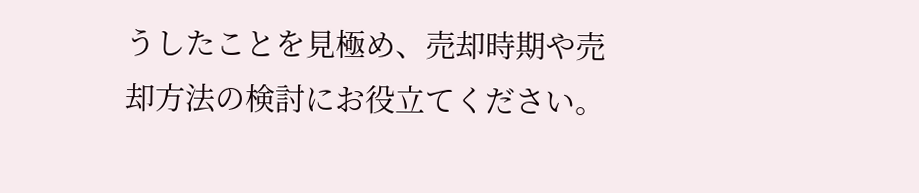うしたことを見極め、売却時期や売却方法の検討にお役立てください。